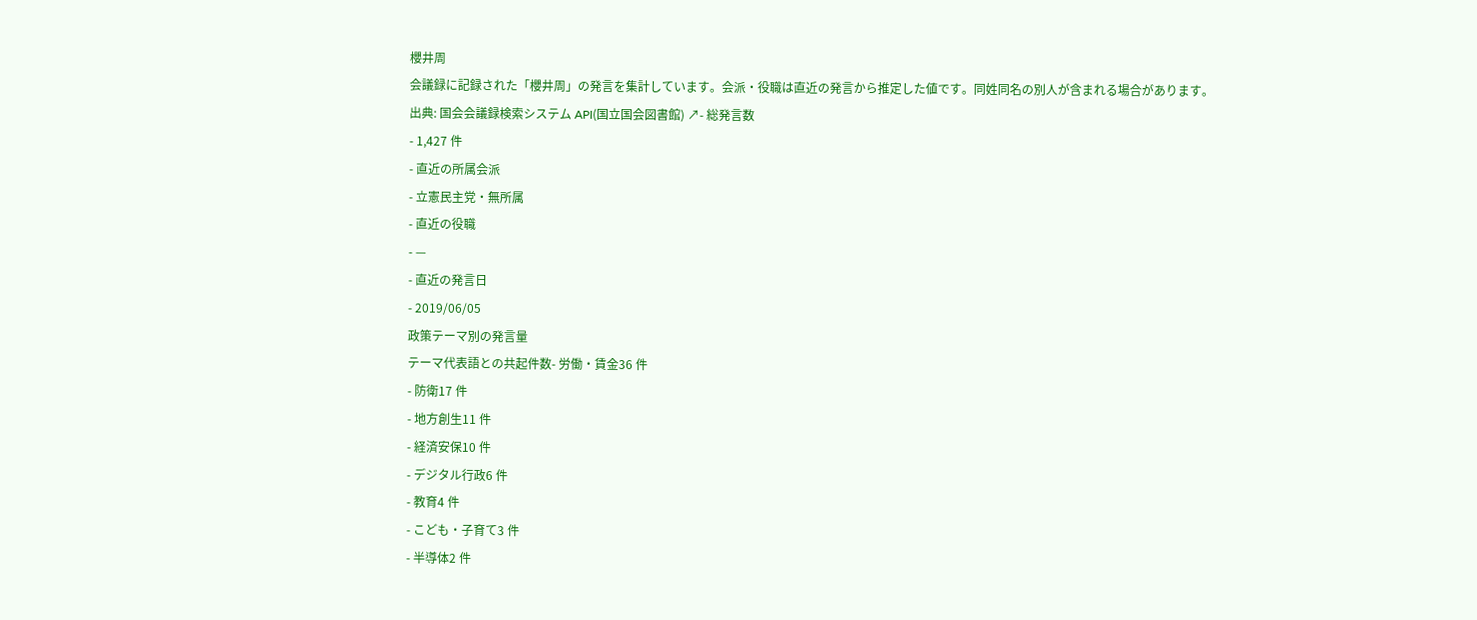櫻井周
会議録に記録された「櫻井周」の発言を集計しています。会派・役職は直近の発言から推定した値です。同姓同名の別人が含まれる場合があります。
出典: 国会会議録検索システム API(国立国会図書館) ↗- 総発言数
- 1,427 件
- 直近の所属会派
- 立憲民主党・無所属
- 直近の役職
- —
- 直近の発言日
- 2019/06/05
政策テーマ別の発言量
テーマ代表語との共起件数- 労働・賃金36 件
- 防衛17 件
- 地方創生11 件
- 経済安保10 件
- デジタル行政6 件
- 教育4 件
- こども・子育て3 件
- 半導体2 件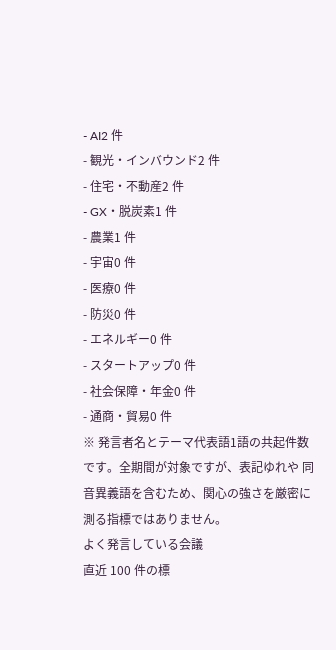- AI2 件
- 観光・インバウンド2 件
- 住宅・不動産2 件
- GX・脱炭素1 件
- 農業1 件
- 宇宙0 件
- 医療0 件
- 防災0 件
- エネルギー0 件
- スタートアップ0 件
- 社会保障・年金0 件
- 通商・貿易0 件
※ 発言者名とテーマ代表語1語の共起件数です。全期間が対象ですが、表記ゆれや 同音異義語を含むため、関心の強さを厳密に測る指標ではありません。
よく発言している会議
直近 100 件の標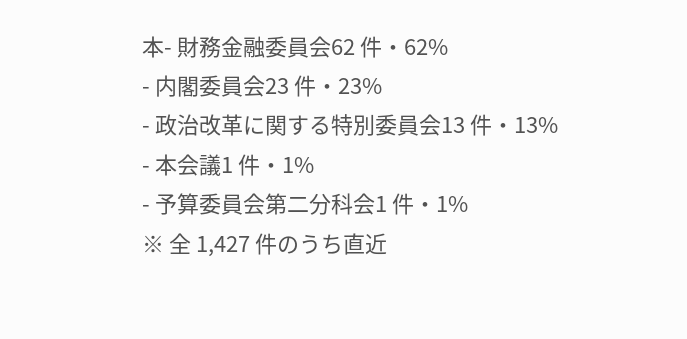本- 財務金融委員会62 件・62%
- 内閣委員会23 件・23%
- 政治改革に関する特別委員会13 件・13%
- 本会議1 件・1%
- 予算委員会第二分科会1 件・1%
※ 全 1,427 件のうち直近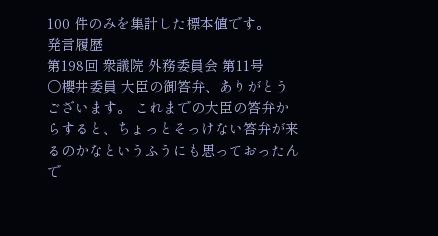100 件のみを集計した標本値です。
発言履歴
第198回 衆議院 外務委員会 第11号
○櫻井委員 大臣の御答弁、ありがとうございます。 これまでの大臣の答弁からすると、ちょっとそっけない答弁が来るのかなというふうにも思っておったんで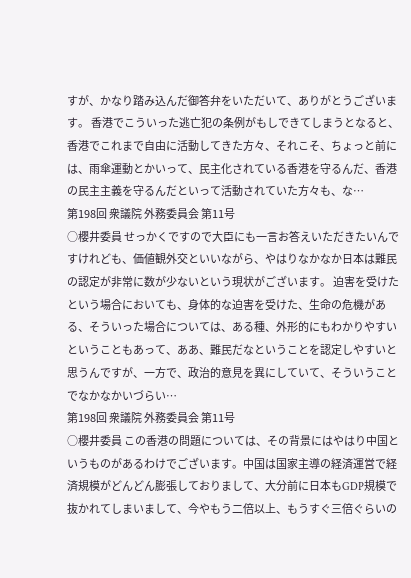すが、かなり踏み込んだ御答弁をいただいて、ありがとうございます。 香港でこういった逃亡犯の条例がもしできてしまうとなると、香港でこれまで自由に活動してきた方々、それこそ、ちょっと前には、雨傘運動とかいって、民主化されている香港を守るんだ、香港の民主主義を守るんだといって活動されていた方々も、な…
第198回 衆議院 外務委員会 第11号
○櫻井委員 せっかくですので大臣にも一言お答えいただきたいんですけれども、価値観外交といいながら、やはりなかなか日本は難民の認定が非常に数が少ないという現状がございます。 迫害を受けたという場合においても、身体的な迫害を受けた、生命の危機がある、そういった場合については、ある種、外形的にもわかりやすいということもあって、ああ、難民だなということを認定しやすいと思うんですが、一方で、政治的意見を異にしていて、そういうことでなかなかいづらい…
第198回 衆議院 外務委員会 第11号
○櫻井委員 この香港の問題については、その背景にはやはり中国というものがあるわけでございます。中国は国家主導の経済運営で経済規模がどんどん膨張しておりまして、大分前に日本もGDP規模で抜かれてしまいまして、今やもう二倍以上、もうすぐ三倍ぐらいの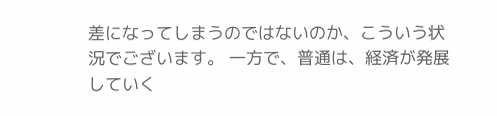差になってしまうのではないのか、こういう状況でございます。 一方で、普通は、経済が発展していく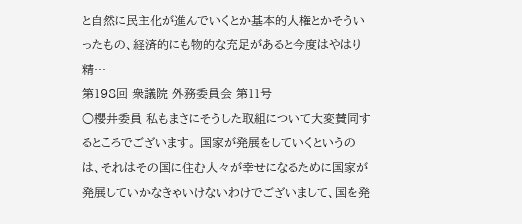と自然に民主化が進んでいくとか基本的人権とかそういったもの、経済的にも物的な充足があると今度はやはり精…
第198回 衆議院 外務委員会 第11号
○櫻井委員 私もまさにそうした取組について大変賛同するところでございます。 国家が発展をしていくというのは、それはその国に住む人々が幸せになるために国家が発展していかなきゃいけないわけでございまして、国を発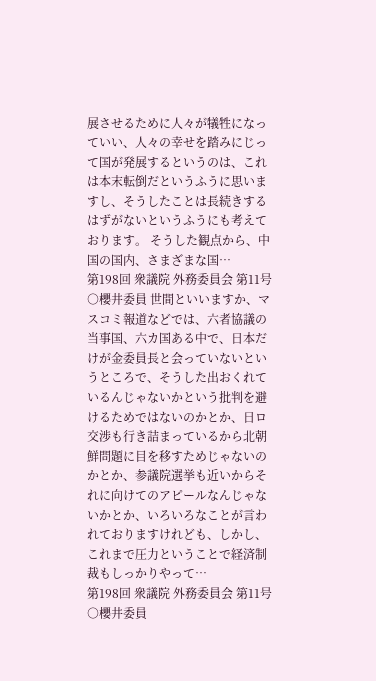展させるために人々が犠牲になっていい、人々の幸せを踏みにじって国が発展するというのは、これは本末転倒だというふうに思いますし、そうしたことは長続きするはずがないというふうにも考えております。 そうした観点から、中国の国内、さまざまな国…
第198回 衆議院 外務委員会 第11号
○櫻井委員 世間といいますか、マスコミ報道などでは、六者協議の当事国、六カ国ある中で、日本だけが金委員長と会っていないというところで、そうした出おくれているんじゃないかという批判を避けるためではないのかとか、日ロ交渉も行き詰まっているから北朝鮮問題に目を移すためじゃないのかとか、参議院選挙も近いからそれに向けてのアピールなんじゃないかとか、いろいろなことが言われておりますけれども、しかし、これまで圧力ということで経済制裁もしっかりやって…
第198回 衆議院 外務委員会 第11号
○櫻井委員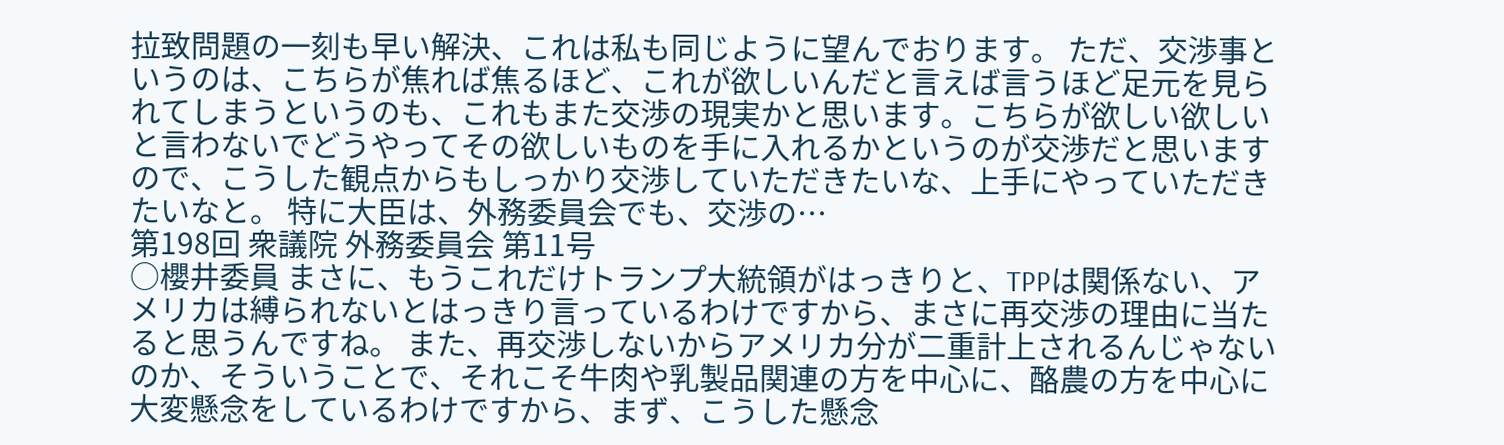拉致問題の一刻も早い解決、これは私も同じように望んでおります。 ただ、交渉事というのは、こちらが焦れば焦るほど、これが欲しいんだと言えば言うほど足元を見られてしまうというのも、これもまた交渉の現実かと思います。こちらが欲しい欲しいと言わないでどうやってその欲しいものを手に入れるかというのが交渉だと思いますので、こうした観点からもしっかり交渉していただきたいな、上手にやっていただきたいなと。 特に大臣は、外務委員会でも、交渉の…
第198回 衆議院 外務委員会 第11号
○櫻井委員 まさに、もうこれだけトランプ大統領がはっきりと、TPPは関係ない、アメリカは縛られないとはっきり言っているわけですから、まさに再交渉の理由に当たると思うんですね。 また、再交渉しないからアメリカ分が二重計上されるんじゃないのか、そういうことで、それこそ牛肉や乳製品関連の方を中心に、酪農の方を中心に大変懸念をしているわけですから、まず、こうした懸念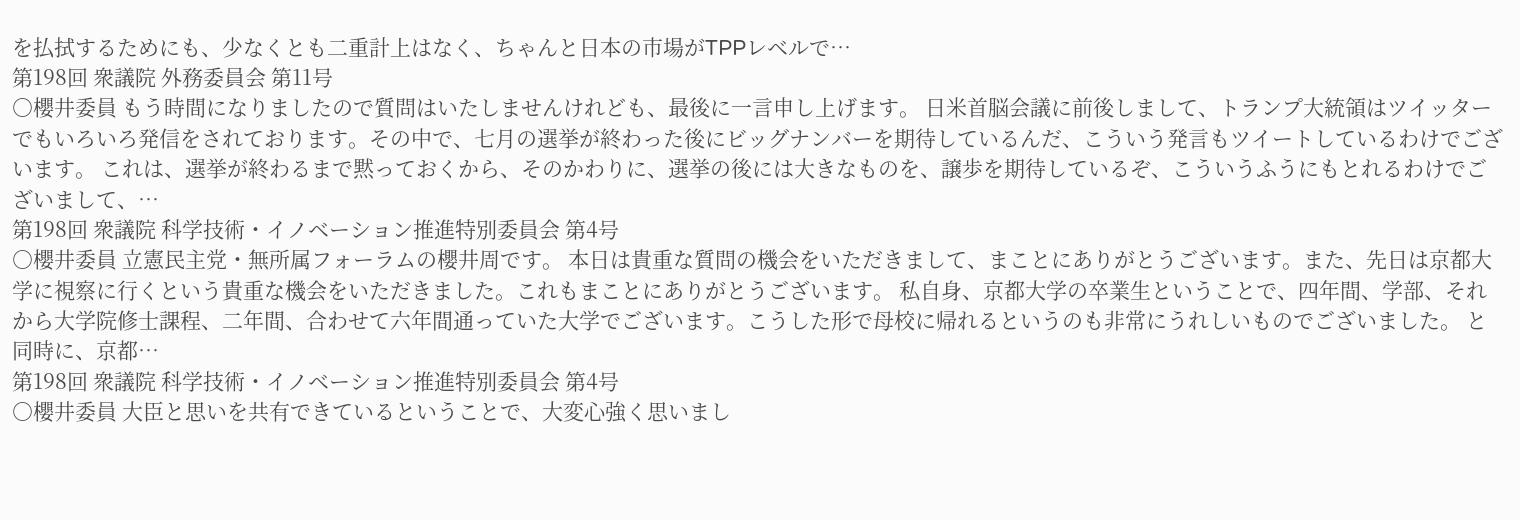を払拭するためにも、少なくとも二重計上はなく、ちゃんと日本の市場がTPPレベルで…
第198回 衆議院 外務委員会 第11号
○櫻井委員 もう時間になりましたので質問はいたしませんけれども、最後に一言申し上げます。 日米首脳会議に前後しまして、トランプ大統領はツイッターでもいろいろ発信をされております。その中で、七月の選挙が終わった後にビッグナンバーを期待しているんだ、こういう発言もツイートしているわけでございます。 これは、選挙が終わるまで黙っておくから、そのかわりに、選挙の後には大きなものを、譲歩を期待しているぞ、こういうふうにもとれるわけでございまして、…
第198回 衆議院 科学技術・イノベーション推進特別委員会 第4号
○櫻井委員 立憲民主党・無所属フォーラムの櫻井周です。 本日は貴重な質問の機会をいただきまして、まことにありがとうございます。また、先日は京都大学に視察に行くという貴重な機会をいただきました。これもまことにありがとうございます。 私自身、京都大学の卒業生ということで、四年間、学部、それから大学院修士課程、二年間、合わせて六年間通っていた大学でございます。こうした形で母校に帰れるというのも非常にうれしいものでございました。 と同時に、京都…
第198回 衆議院 科学技術・イノベーション推進特別委員会 第4号
○櫻井委員 大臣と思いを共有できているということで、大変心強く思いまし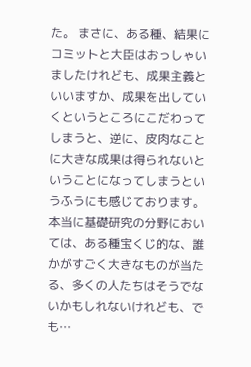た。 まさに、ある種、結果にコミットと大臣はおっしゃいましたけれども、成果主義といいますか、成果を出していくというところにこだわってしまうと、逆に、皮肉なことに大きな成果は得られないということになってしまうというふうにも感じております。 本当に基礎研究の分野においては、ある種宝くじ的な、誰かがすごく大きなものが当たる、多くの人たちはそうでないかもしれないけれども、でも…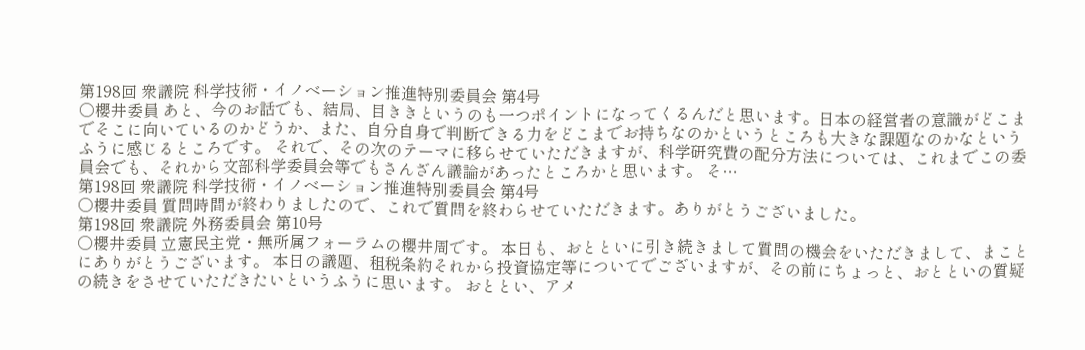第198回 衆議院 科学技術・イノベーション推進特別委員会 第4号
○櫻井委員 あと、今のお話でも、結局、目ききというのも一つポイントになってくるんだと思います。日本の経営者の意識がどこまでそこに向いているのかどうか、また、自分自身で判断できる力をどこまでお持ちなのかというところも大きな課題なのかなというふうに感じるところです。 それで、その次のテーマに移らせていただきますが、科学研究費の配分方法については、これまでこの委員会でも、それから文部科学委員会等でもさんざん議論があったところかと思います。 そ…
第198回 衆議院 科学技術・イノベーション推進特別委員会 第4号
○櫻井委員 質問時間が終わりましたので、これで質問を終わらせていただきます。ありがとうございました。
第198回 衆議院 外務委員会 第10号
○櫻井委員 立憲民主党・無所属フォーラムの櫻井周です。 本日も、おとといに引き続きまして質問の機会をいただきまして、まことにありがとうございます。 本日の議題、租税条約それから投資協定等についてでございますが、その前にちょっと、おとといの質疑の続きをさせていただきたいというふうに思います。 おととい、アメ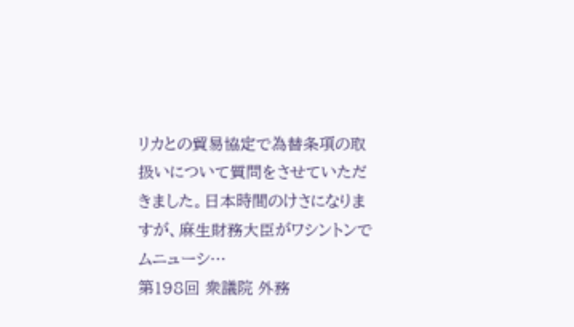リカとの貿易協定で為替条項の取扱いについて質問をさせていただきました。日本時間のけさになりますが、麻生財務大臣がワシントンでムニューシ…
第198回 衆議院 外務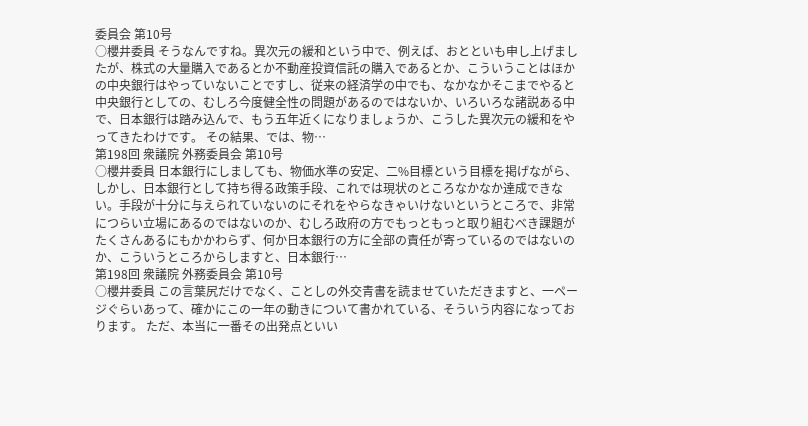委員会 第10号
○櫻井委員 そうなんですね。異次元の緩和という中で、例えば、おとといも申し上げましたが、株式の大量購入であるとか不動産投資信託の購入であるとか、こういうことはほかの中央銀行はやっていないことですし、従来の経済学の中でも、なかなかそこまでやると中央銀行としての、むしろ今度健全性の問題があるのではないか、いろいろな諸説ある中で、日本銀行は踏み込んで、もう五年近くになりましょうか、こうした異次元の緩和をやってきたわけです。 その結果、では、物…
第198回 衆議院 外務委員会 第10号
○櫻井委員 日本銀行にしましても、物価水準の安定、二%目標という目標を掲げながら、しかし、日本銀行として持ち得る政策手段、これでは現状のところなかなか達成できない。手段が十分に与えられていないのにそれをやらなきゃいけないというところで、非常につらい立場にあるのではないのか、むしろ政府の方でもっともっと取り組むべき課題がたくさんあるにもかかわらず、何か日本銀行の方に全部の責任が寄っているのではないのか、こういうところからしますと、日本銀行…
第198回 衆議院 外務委員会 第10号
○櫻井委員 この言葉尻だけでなく、ことしの外交青書を読ませていただきますと、一ページぐらいあって、確かにこの一年の動きについて書かれている、そういう内容になっております。 ただ、本当に一番その出発点といい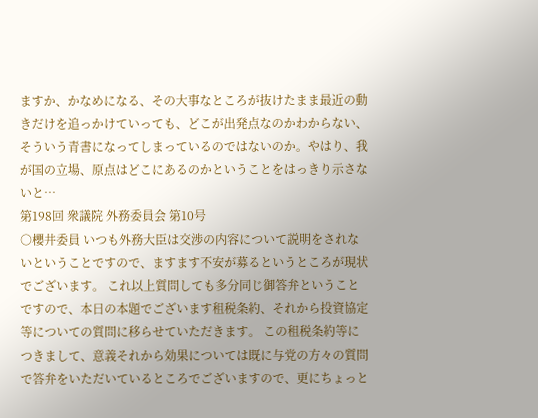ますか、かなめになる、その大事なところが抜けたまま最近の動きだけを追っかけていっても、どこが出発点なのかわからない、そういう青書になってしまっているのではないのか。やはり、我が国の立場、原点はどこにあるのかということをはっきり示さないと…
第198回 衆議院 外務委員会 第10号
○櫻井委員 いつも外務大臣は交渉の内容について説明をされないということですので、ますます不安が募るというところが現状でございます。 これ以上質問しても多分同じ御答弁ということですので、本日の本題でございます租税条約、それから投資協定等についての質問に移らせていただきます。 この租税条約等につきまして、意義それから効果については既に与党の方々の質問で答弁をいただいているところでございますので、更にちょっと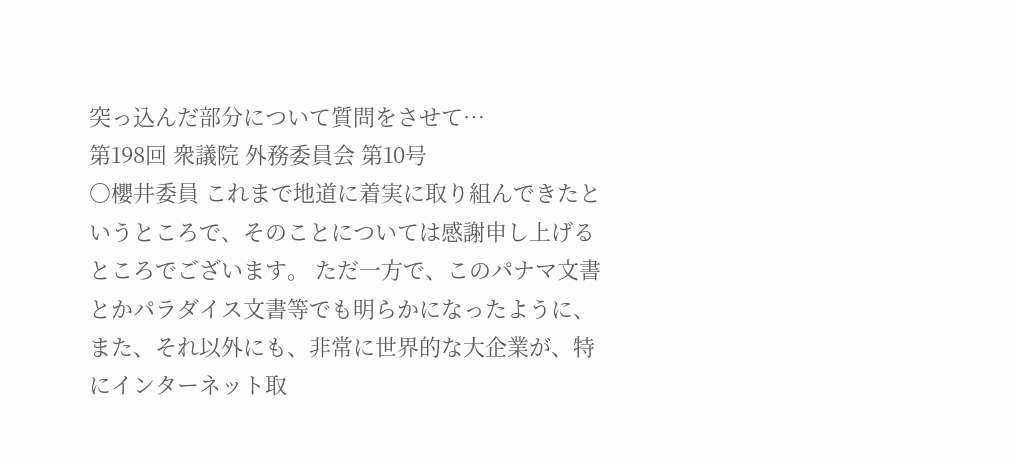突っ込んだ部分について質問をさせて…
第198回 衆議院 外務委員会 第10号
○櫻井委員 これまで地道に着実に取り組んできたというところで、そのことについては感謝申し上げるところでございます。 ただ一方で、このパナマ文書とかパラダイス文書等でも明らかになったように、また、それ以外にも、非常に世界的な大企業が、特にインターネット取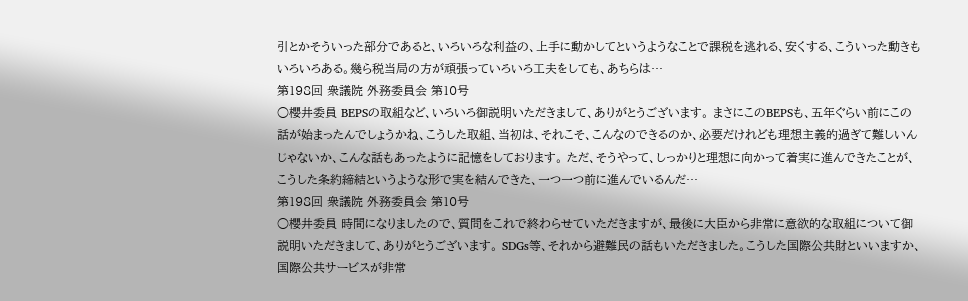引とかそういった部分であると、いろいろな利益の、上手に動かしてというようなことで課税を逃れる、安くする、こういった動きもいろいろある。幾ら税当局の方が頑張っていろいろ工夫をしても、あちらは…
第198回 衆議院 外務委員会 第10号
○櫻井委員 BEPSの取組など、いろいろ御説明いただきまして、ありがとうございます。 まさにこのBEPSも、五年ぐらい前にこの話が始まったんでしょうかね、こうした取組、当初は、それこそ、こんなのできるのか、必要だけれども理想主義的過ぎて難しいんじゃないか、こんな話もあったように記憶をしております。 ただ、そうやって、しっかりと理想に向かって着実に進んできたことが、こうした条約締結というような形で実を結んできた、一つ一つ前に進んでいるんだ…
第198回 衆議院 外務委員会 第10号
○櫻井委員 時間になりましたので、質問をこれで終わらせていただきますが、最後に大臣から非常に意欲的な取組について御説明いただきまして、ありがとうございます。 SDGs等、それから避難民の話もいただきました。こうした国際公共財といいますか、国際公共サービスが非常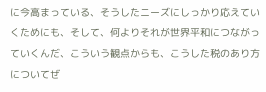に今高まっている、そうしたニーズにしっかり応えていくためにも、そして、何よりそれが世界平和につながっていくんだ、こういう観点からも、こうした税のあり方についてぜ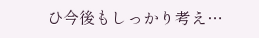ひ今後もしっかり考え…